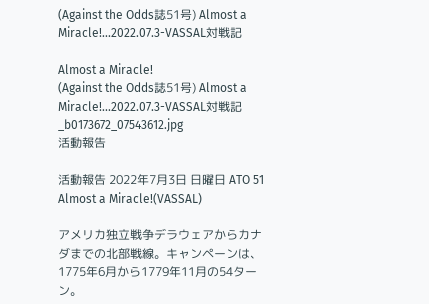(Against the Odds誌51号) Almost a Miracle!...2022.07.3-VASSAL対戦記

Almost a Miracle!
(Against the Odds誌51号) Almost a Miracle!...2022.07.3-VASSAL対戦記_b0173672_07543612.jpg
活動報告

活動報告 2022年7月3日 日曜日 ATO 51 Almost a Miracle!(VASSAL)

アメリカ独立戦争デラウェアからカナダまでの北部戦線。キャンペーンは、1775年6月から1779年11月の54ターン。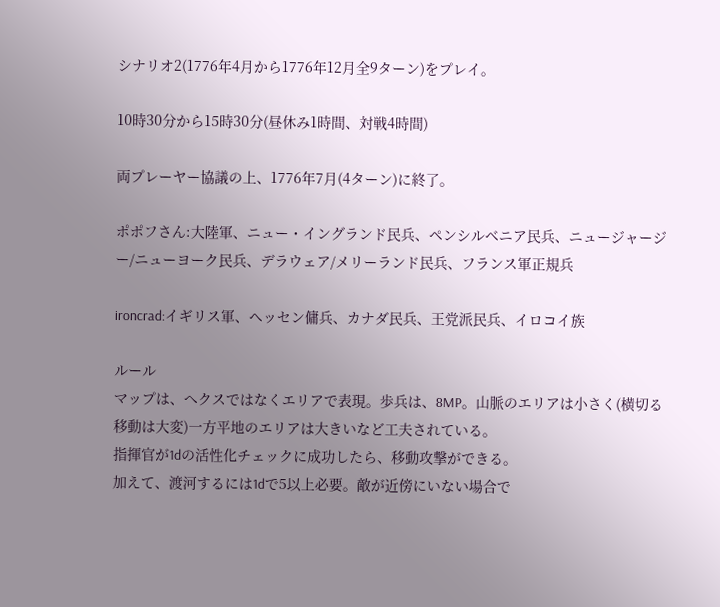シナリオ2(1776年4月から1776年12月全9ターン)をプレイ。

10時30分から15時30分(昼休み1時間、対戦4時間)

両プレーヤー協議の上、1776年7月(4ターン)に終了。

ポポフさん:大陸軍、ニュー・イングランド民兵、ペンシルベニア民兵、ニュージャージー/ニューヨーク民兵、デラウェア/メリーランド民兵、フランス軍正規兵

ironcrad:イギリス軍、ヘッセン傭兵、カナダ民兵、王党派民兵、イロコイ族

ルール
マップは、へクスではなくエリアで表現。歩兵は、8MP。山脈のエリアは小さく(横切る移動は大変)一方平地のエリアは大きいなど工夫されている。
指揮官が1dの活性化チェックに成功したら、移動攻撃ができる。
加えて、渡河するには1dで5以上必要。敵が近傍にいない場合で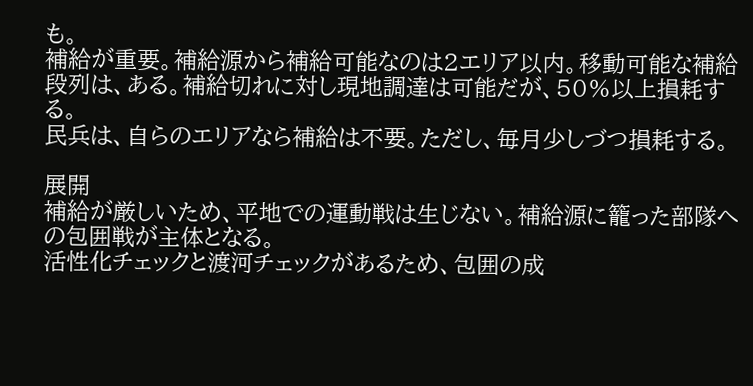も。
補給が重要。補給源から補給可能なのは2エリア以内。移動可能な補給段列は、ある。補給切れに対し現地調達は可能だが、50%以上損耗する。
民兵は、自らのエリアなら補給は不要。ただし、毎月少しづつ損耗する。

展開
補給が厳しいため、平地での運動戦は生じない。補給源に籠った部隊への包囲戦が主体となる。
活性化チェックと渡河チェックがあるため、包囲の成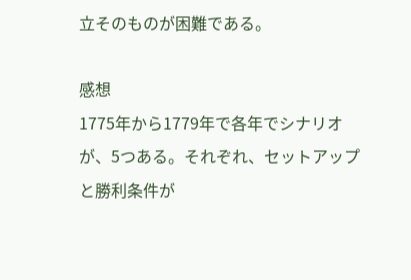立そのものが困難である。

感想
1775年から1779年で各年でシナリオが、5つある。それぞれ、セットアップと勝利条件が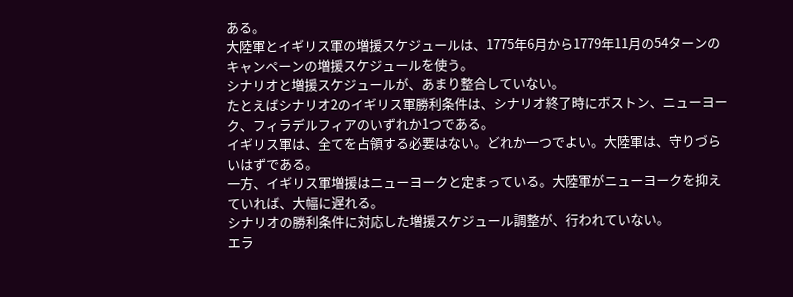ある。
大陸軍とイギリス軍の増援スケジュールは、1775年6月から1779年11月の54ターンのキャンペーンの増援スケジュールを使う。
シナリオと増援スケジュールが、あまり整合していない。
たとえばシナリオ2のイギリス軍勝利条件は、シナリオ終了時にボストン、ニューヨーク、フィラデルフィアのいずれか1つである。
イギリス軍は、全てを占領する必要はない。どれか一つでよい。大陸軍は、守りづらいはずである。
一方、イギリス軍増援はニューヨークと定まっている。大陸軍がニューヨークを抑えていれば、大幅に遅れる。
シナリオの勝利条件に対応した増援スケジュール調整が、行われていない。
エラ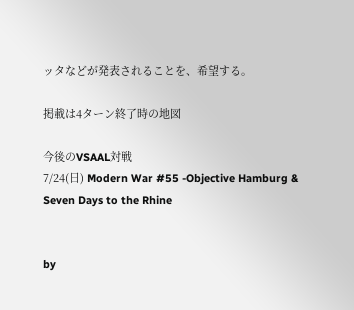ッタなどが発表されることを、希望する。

掲載は4ターン終了時の地図

今後のVSAAL対戦
7/24(日) Modern War #55 -Objective Hamburg & Seven Days to the Rhine


by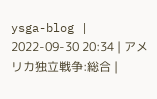ysga-blog | 2022-09-30 20:34 | アメリカ独立戦争:総合 |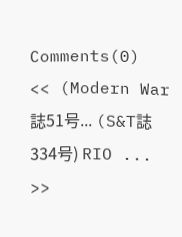Comments(0)
<< (Modern War誌51号... (S&T誌334号) RIO ... >>